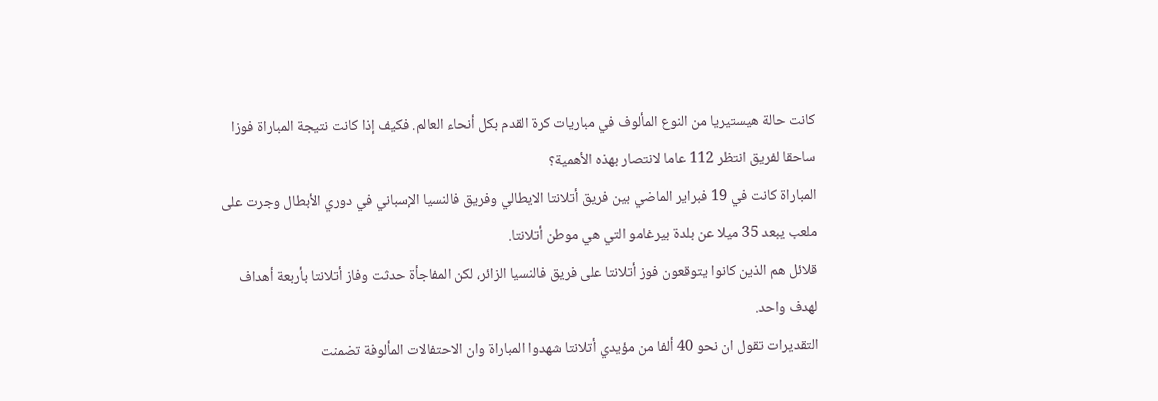كانت حالة هيستيريا من النوع المألوف في مباريات كرة القدم بكل أنحاء العالم. فكيف إذا كانت نتيجة المباراة فوزا ساحقا لفريق انتظر 112 عاما لانتصار بهذه الأهمية؟
المباراة كانت في 19 فبراير الماضي بين فريق أتلانتا الايطالي وفريق فالنسيا الإسباني في دوري الأبطال وجرت على ملعب يبعد 35 ميلا عن بلدة بيرغامو التي هي موطن أتلانتا.
قلائل هم الذين كانوا يتوقعون فوز أتلانتا على فريق فالنسيا الزائر، لكن المفاجأة حدثت وفاز أتلانتا بأربعة أهداف لهدف واحد.
التقديرات تقول ان نحو 40 ألفا من مؤيدي أتلانتا شهدوا المباراة وان الاحتفالات المألوفة تضمنت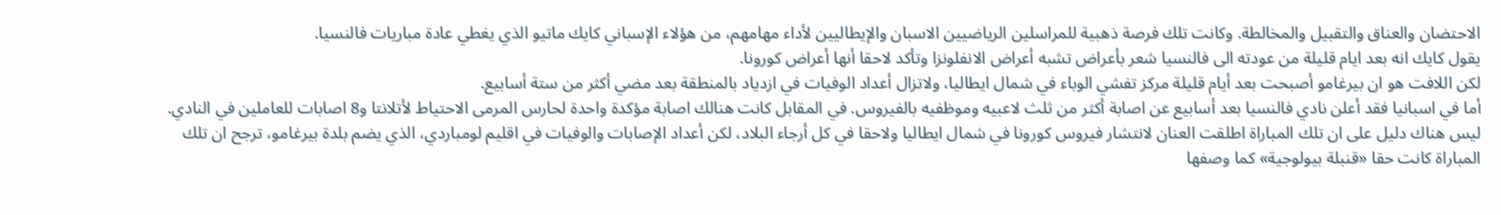الاحتضان والعناق والتقبيل والمخالطة. وكانت تلك فرصة ذهبية للمراسلين الرياضيين الاسبان والإيطاليين لأداء مهامهم، من هؤلاء الإسباني كايك ماتيو الذي يغطي عادة مباريات فالنسيا.
يقول كايك انه بعد ايام قليلة من عودته الى فالنسيا شعر بأعراض تشبه أعراض الانفلونزا وتأكد لاحقا أنها أعراض كورونا.
لكن اللافت هو ان بيرغامو أصبحت بعد أيام قليلة مركز تفشي الوباء في شمال ايطاليا، ولاتزال أعداد الوفيات في ازدياد بالمنطقة بعد مضي أكثر من ستة أسابيع.
أما في اسبانيا فقد أعلن نادي فالنسيا بعد أسابيع عن اصابة أكثر من ثلث لاعبيه وموظفيه بالفيروس. في المقابل كانت هنالك اصابة مؤكدة واحدة لحارس المرمى الاحتياط لأتلانتا و8 اصابات للعاملين في النادي.
ليس هناك دليل على ان تلك المباراة اطلقت العنان لانتشار فيروس كورونا في شمال ايطاليا ولاحقا في كل أرجاء البلاد، لكن أعداد الإصابات والوفيات في اقليم لومباردي، الذي يضم بلدة بيرغامو، ترجح ان تلك المباراة كانت حقا «قنبلة بيولوجية» كما وصفها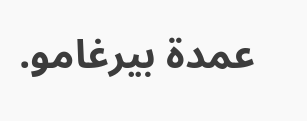عمدة بيرغامو.